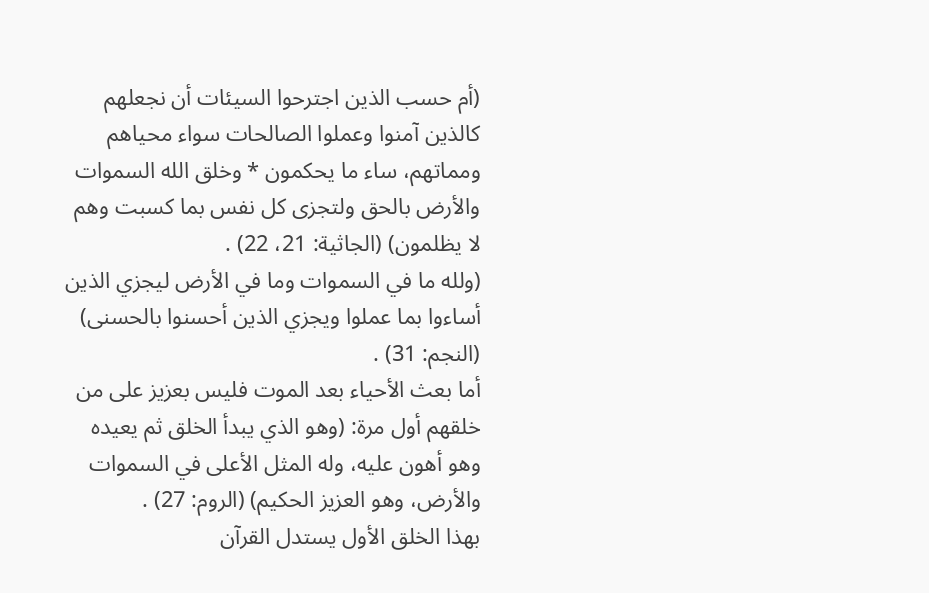(أم حسب الذين اجترحوا السيئات أن نجعلهم كالذين آمنوا وعملوا الصالحات سواء محياهم ومماتهم، ساء ما يحكمون * وخلق الله السموات والأرض بالحق ولتجزى كل نفس بما كسبت وهم لا يظلمون) (الجاثية: 21، 22) .
(ولله ما في السموات وما في الأرض ليجزي الذين أساءوا بما عملوا ويجزي الذين أحسنوا بالحسنى) (النجم: 31) .
أما بعث الأحياء بعد الموت فليس بعزيز على من خلقهم أول مرة: (وهو الذي يبدأ الخلق ثم يعيده وهو أهون عليه، وله المثل الأعلى في السموات والأرض، وهو العزيز الحكيم) (الروم: 27) .
بهذا الخلق الأول يستدل القرآن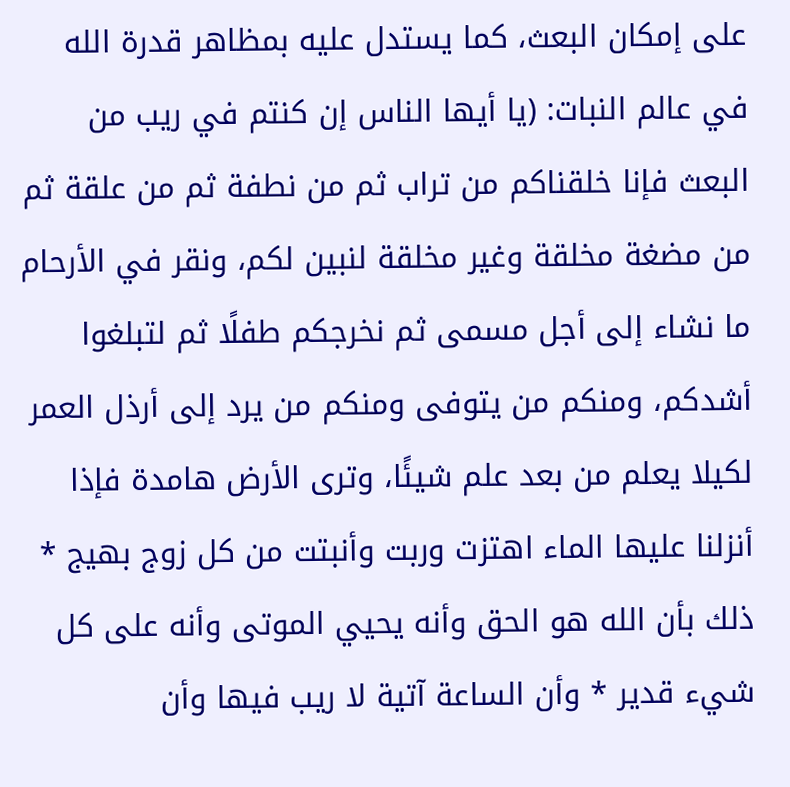على إمكان البعث، كما يستدل عليه بمظاهر قدرة الله في عالم النبات: (يا أيها الناس إن كنتم في ريب من البعث فإنا خلقناكم من تراب ثم من نطفة ثم من علقة ثم من مضغة مخلقة وغير مخلقة لنبين لكم، ونقر في الأرحام ما نشاء إلى أجل مسمى ثم نخرجكم طفلًا ثم لتبلغوا أشدكم، ومنكم من يتوفى ومنكم من يرد إلى أرذل العمر لكيلا يعلم من بعد علم شيئًا، وترى الأرض هامدة فإذا أنزلنا عليها الماء اهتزت وربت وأنبتت من كل زوج بهيج * ذلك بأن الله هو الحق وأنه يحيي الموتى وأنه على كل شيء قدير * وأن الساعة آتية لا ريب فيها وأن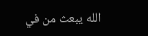الله يبعث من في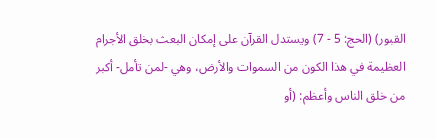القبور) (الحج: 5 - 7) ويستدل القرآن على إمكان البعث بخلق الأجرام العظيمة في هذا الكون من السموات والأرض، وهي -لمن تأمل- أكبر من خلق الناس وأعظم: (أو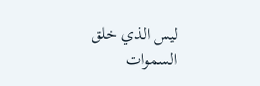ليس الذي خلق السموات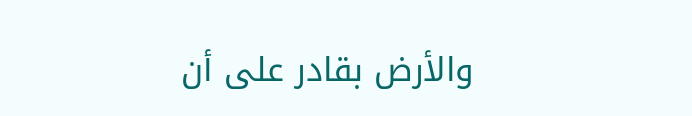والأرض بقادر على أن